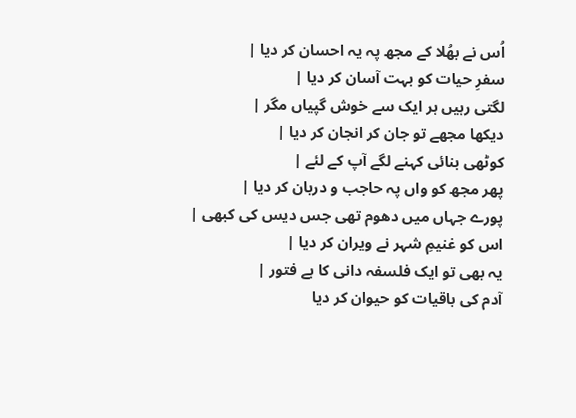اُس نے بھُلا کے مجھ پہ یہ احسان کر دیا |
سفرِ حیات کو بہت آسان کر دیا |
لگتی رہیں ہر ایک سے خوش گپیاں مگر |
دیکھا مجھے تو جان کر انجان کر دیا |
کوٹھی بنائی کہنے لگے آپ کے لئے |
پھر مجھ کو واں پہ حاجب و دربان کر دیا |
پورے جہاں میں دھوم تھی جس دیس کی کبھی |
اس کو غنیمِ شہر نے ویران کر دیا |
یہ بھی تو ایک فلسفہ دانی کا ہے فتور |
آدم کی باقیات کو حیوان کر دیا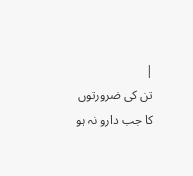|
تن کی ضرورتوں کا جب دارو نہ ہو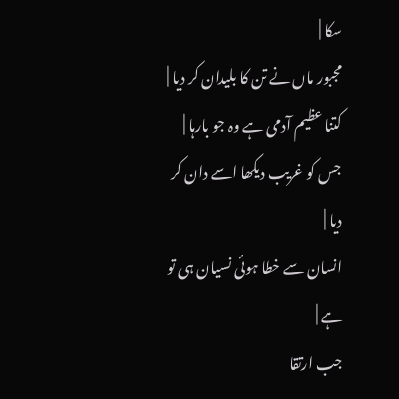سکا |
مجبور ماں نے تن کا بلیدان کر دیا |
کتنا عظیم آدمی ہے وہ جو بارہا |
جس کو غریب دیکھا اسے دان کر دیا |
انسان سے خطا ہوئی نسیان ہی تو ہے |
جب ارتقا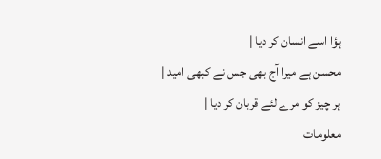ہؤا اسے انسان کر دیا |
محسن ہے میرا آج بھی جس نے کبھی امید |
ہر چیز کو مرے لئے قربان کر دیا |
معلومات